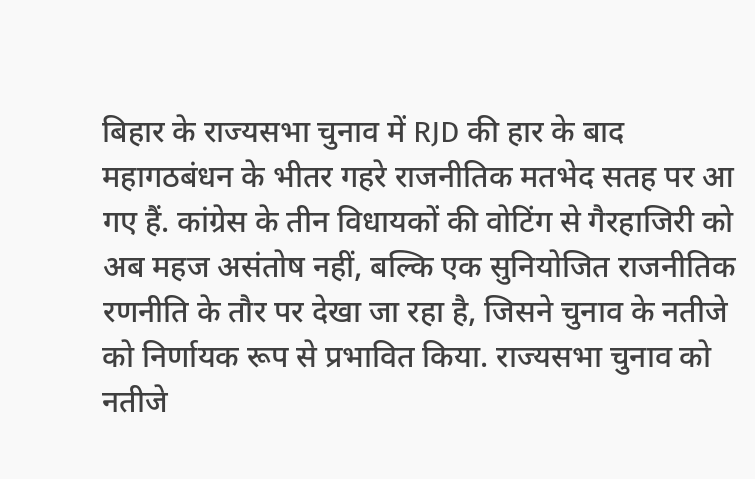बिहार के राज्यसभा चुनाव में RJD की हार के बाद महागठबंधन के भीतर गहरे राजनीतिक मतभेद सतह पर आ गए हैं. कांग्रेस के तीन विधायकों की वोटिंग से गैरहाजिरी को अब महज असंतोष नहीं, बल्कि एक सुनियोजित राजनीतिक रणनीति के तौर पर देखा जा रहा है, जिसने चुनाव के नतीजे को निर्णायक रूप से प्रभावित किया. राज्यसभा चुनाव को नतीजे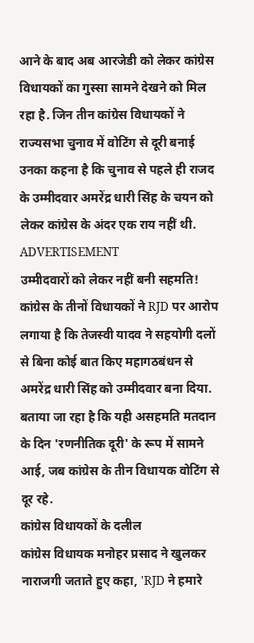आने के बाद अब आरजेडी को लेकर कांग्रेस विधायकों का गुस्सा सामने देखने को मिल रहा है. जिन तीन कांग्रेस विधायकों ने राज्यसभा चुनाव में वोटिंग से दूरी बनाई उनका कहना है कि चुनाव से पहले ही राजद के उम्मीदवार अमरेंद्र धारी सिंह के चयन को लेकर कांग्रेस के अंदर एक राय नहीं थी.
ADVERTISEMENT
उम्मीदवारों को लेकर नहीं बनी सहमति!
कांग्रेस के तीनों विधायकों ने RJD पर आरोप लगाया है कि तेजस्वी यादव ने सहयोगी दलों से बिना कोई बात किए महागठबंधन से अमरेंद्र धारी सिंह को उम्मीदवार बना दिया. बताया जा रहा है कि यही असहमति मतदान के दिन 'रणनीतिक दूरी' के रूप में सामने आई, जब कांग्रेस के तीन विधायक वोटिंग से दूर रहे.
कांग्रेस विधायकों के दलील
कांग्रेस विधायक मनोहर प्रसाद ने खुलकर नाराजगी जताते हुए कहा, 'RJD ने हमारे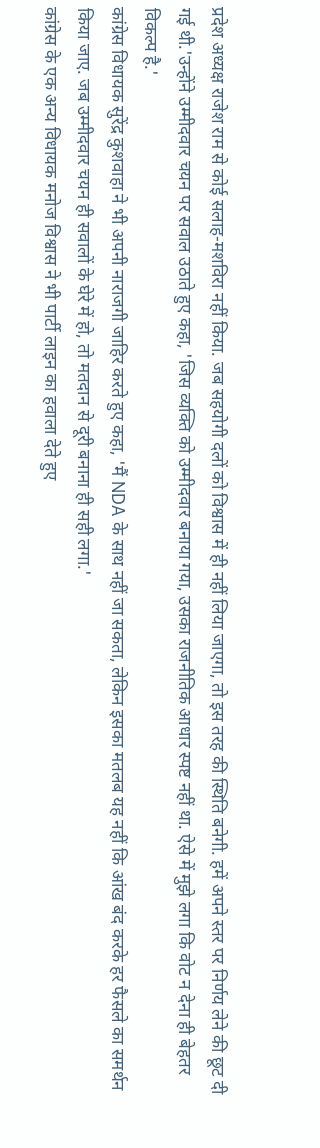प्रदेश अध्यक्ष राजेश राम से कोई सलाह-मशविरा नहीं किया. जब सहयोगी दलों को विश्वास में ही नहीं लिया जाएगा, तो इस तरह की स्थिति बनेगी. हमें अपने स्तर पर निर्णय लेने की छूट दी गई थी.'उन्होंने उम्मीदवार चयन पर सवाल उठाते हुए कहा, 'जिस व्यक्ति को उम्मीदवार बनाया गया, उसका राजनीतिक आधार स्पष्ट नहीं था. ऐसे में मुझे लगा कि वोट न देना ही बेहतर विकल्प है.'
कांग्रेस विधायक सुरेंद्र कुशवाहा ने भी अपनी नाराजगी जाहिर करते हुए कहा, 'मैं NDA के साथ नहीं जा सकता, लेकिन इसका मतलब यह नहीं कि आंख बंद करके हर फैसले का समर्थन किया जाए. जब उम्मीदवार चयन ही सवालों के घेरे में हो, तो मतदान से दूरी बनाना ही सही लगा.'
कांग्रेस के एक अन्य विधायक मनोज विश्वास ने भी पार्टी लाइन का हवाला देते हुए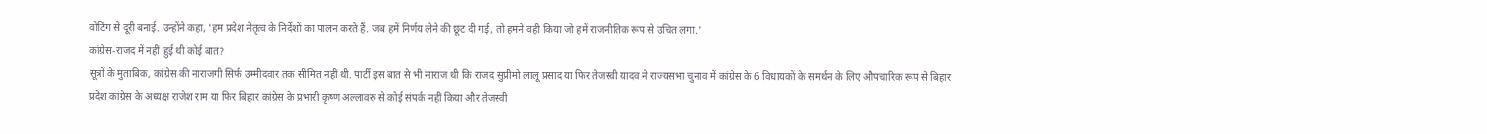वोटिंग से दूरी बनाई. उन्होंने कहा, 'हम प्रदेश नेतृत्व के निर्देशों का पालन करते हैं. जब हमें निर्णय लेने की छूट दी गई, तो हमने वही किया जो हमें राजनीतिक रूप से उचित लगा.'
कांग्रेस-राजद में नहीं हुई थी कोई बात?
सूत्रों के मुताबिक, कांग्रेस की नाराजगी सिर्फ उम्मीदवार तक सीमित नहीं थी. पार्टी इस बात से भी नाराज थी कि राजद सुप्रीमो लालू प्रसाद या फिर तेजस्वी यादव ने राज्यसभा चुनाव में कांग्रेस के 6 विधायकों के समर्थन के लिए औपचारिक रूप से बिहार प्रदेश कांग्रेस के अध्यक्ष राजेश राम या फिर बिहार कांग्रेस के प्रभारी कृष्ण अल्लावरु से कोई संपर्क नहीं किया और तेजस्वी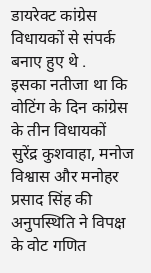डायरेक्ट कांग्रेस विधायकों से संपर्क बनाए हुए थे .
इसका नतीजा था कि वोटिंग के दिन कांग्रेस के तीन विधायकों सुरेंद्र कुशवाहा, मनोज विश्वास और मनोहर प्रसाद सिंह की अनुपस्थिति ने विपक्ष के वोट गणित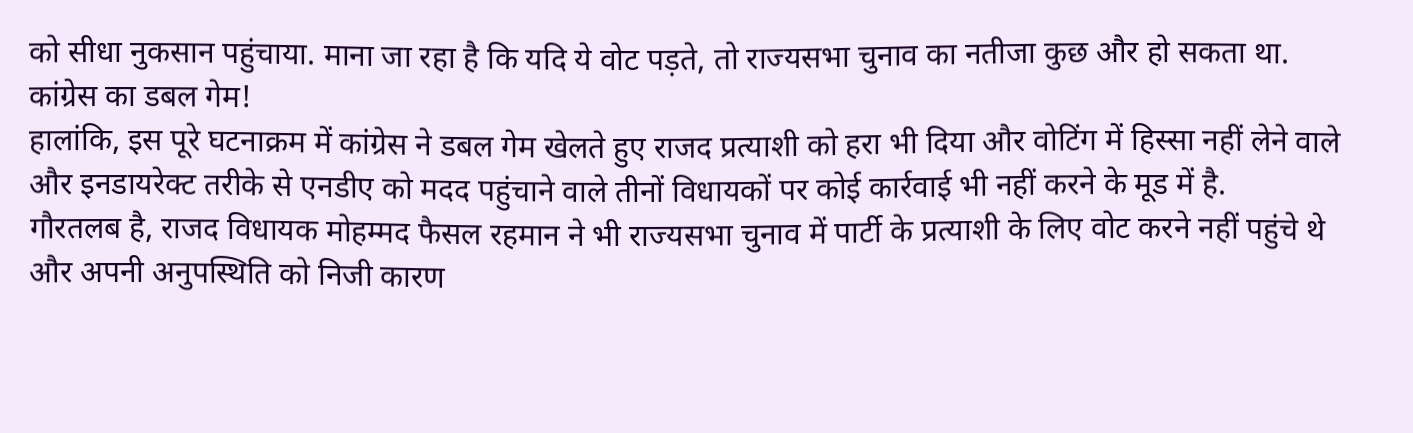को सीधा नुकसान पहुंचाया. माना जा रहा है कि यदि ये वोट पड़ते, तो राज्यसभा चुनाव का नतीजा कुछ और हो सकता था.
कांग्रेस का डबल गेम!
हालांकि, इस पूरे घटनाक्रम में कांग्रेस ने डबल गेम खेलते हुए राजद प्रत्याशी को हरा भी दिया और वोटिंग में हिस्सा नहीं लेने वाले और इनडायरेक्ट तरीके से एनडीए को मदद पहुंचाने वाले तीनों विधायकों पर कोई कार्रवाई भी नहीं करने के मूड में है.
गौरतलब है, राजद विधायक मोहम्मद फैसल रहमान ने भी राज्यसभा चुनाव में पार्टी के प्रत्याशी के लिए वोट करने नहीं पहुंचे थे और अपनी अनुपस्थिति को निजी कारण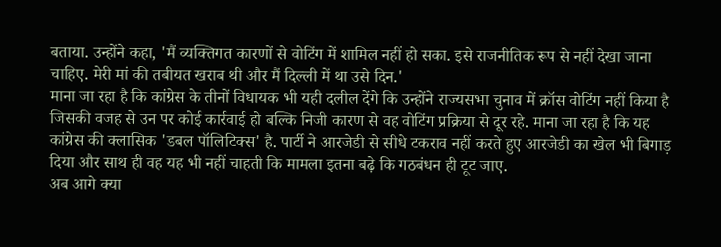बताया. उन्होंने कहा, 'मैं व्यक्तिगत कारणों से वोटिंग में शामिल नहीं हो सका. इसे राजनीतिक रूप से नहीं देखा जाना चाहिए. मेरी मां की तबीयत खराब थी और मैं दिल्ली में था उसे दिन.'
माना जा रहा है कि कांग्रेस के तीनों विधायक भी यही दलील देंगे कि उन्होंने राज्यसभा चुनाव में क्रॉस वोटिंग नहीं किया है जिसकी वजह से उन पर कोई कार्रवाई हो बल्कि निजी कारण से वह वोटिंग प्रक्रिया से दूर रहे. माना जा रहा है कि यह कांग्रेस की क्लासिक 'डबल पॉलिटिक्स' है. पार्टी ने आरजेडी से सीधे टकराव नहीं करते हुए आरजेडी का खेल भी बिगाड़ दिया और साथ ही वह यह भी नहीं चाहती कि मामला इतना बढ़े कि गठबंधन ही टूट जाए.
अब आगे क्या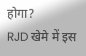होगा?
RJD खेमे में इस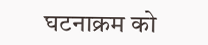घटनाक्रम को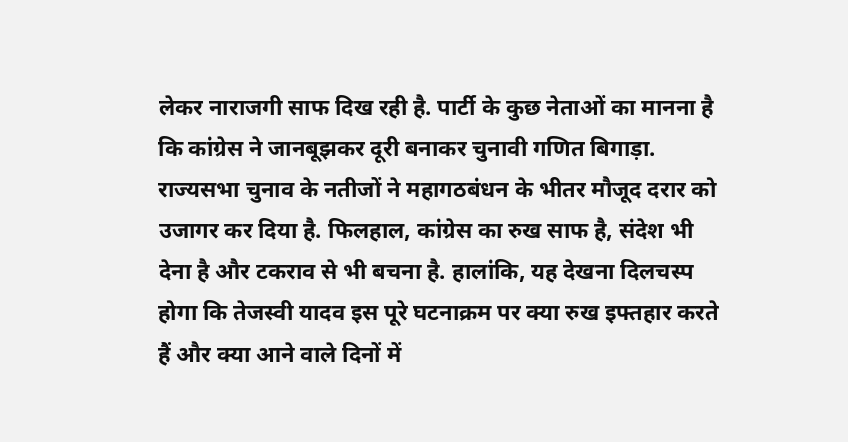लेकर नाराजगी साफ दिख रही है. पार्टी के कुछ नेताओं का मानना है कि कांग्रेस ने जानबूझकर दूरी बनाकर चुनावी गणित बिगाड़ा. राज्यसभा चुनाव के नतीजों ने महागठबंधन के भीतर मौजूद दरार को उजागर कर दिया है. फिलहाल, कांग्रेस का रुख साफ है, संदेश भी देना है और टकराव से भी बचना है. हालांकि, यह देखना दिलचस्प होगा कि तेजस्वी यादव इस पूरे घटनाक्रम पर क्या रुख इफ्तहार करते हैं और क्या आने वाले दिनों में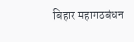बिहार महागठबंधन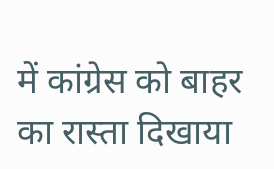में कांग्रेस को बाहर का रास्ता दिखाया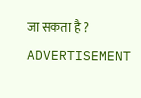जा सकता है ?
ADVERTISEMENT